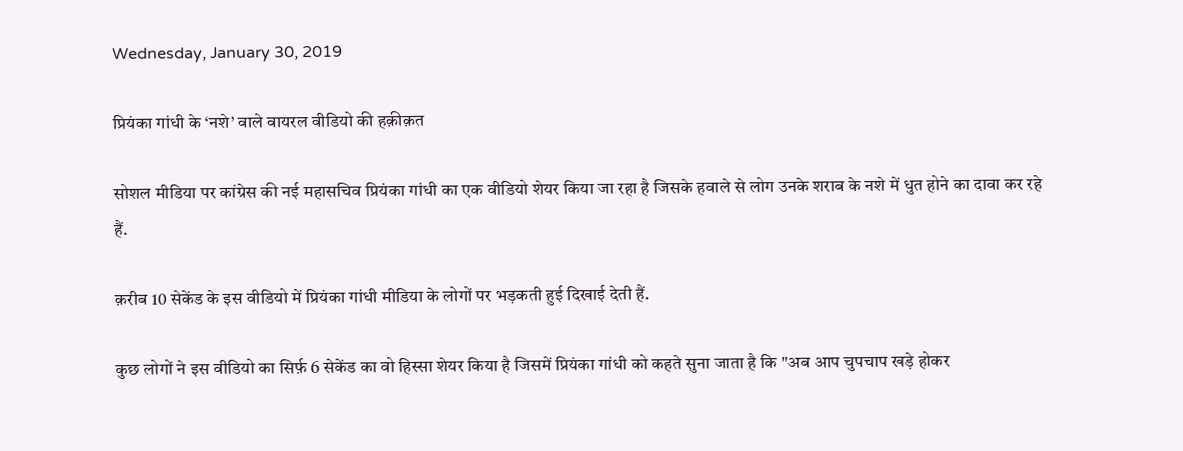Wednesday, January 30, 2019

प्रियंका गांधी के ‘नशे’ वाले वायरल वीडियो की हक़ीक़त

सोशल मीडिया पर कांग्रेस की नई महासचिव प्रियंका गांधी का एक वीडियो शेयर किया जा रहा है जिसके हवाले से लोग उनके शराब के नशे में धुत होने का दावा कर रहे हैं.

क़रीब 10 सेकेंड के इस वीडियो में प्रियंका गांधी मीडिया के लोगों पर भड़कती हुई दिखाई देती हैं.

कुछ लोगों ने इस वीडियो का सिर्फ़ 6 सेकेंड का वो हिस्सा शेयर किया है जिसमें प्रियंका गांधी को कहते सुना जाता है कि "अब आप चुपचाप खड़े होकर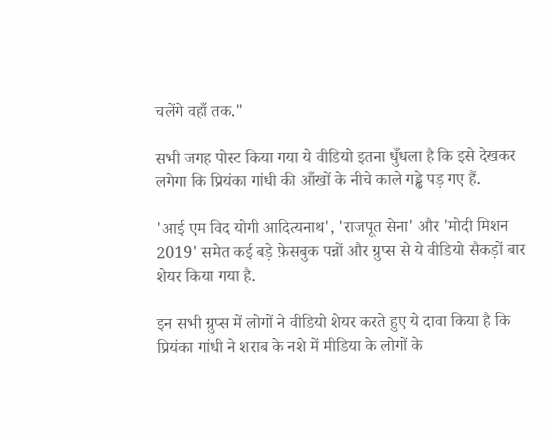चलेंगे वहाँ तक."

सभी जगह पोस्ट किया गया ये वीडियो इतना धुँधला है कि इसे देखकर लगेगा कि प्रियंका गांधी की आँखों के नीचे काले गड्ढे पड़ गए हैं.

'आई एम विद योगी आदित्यनाथ', 'राजपूत सेना' और 'मोदी मिशन 2019' समेत कई बड़े फ़ेसबुक पन्नों और ग्रुप्स से ये वीडियो सैकड़ों बार शेयर किया गया है.

इन सभी ग्रुप्स में लोगों ने वीडियो शेयर करते हुए ये दावा किया है कि प्रियंका गांधी ने शराब के नशे में मीडिया के लोगों के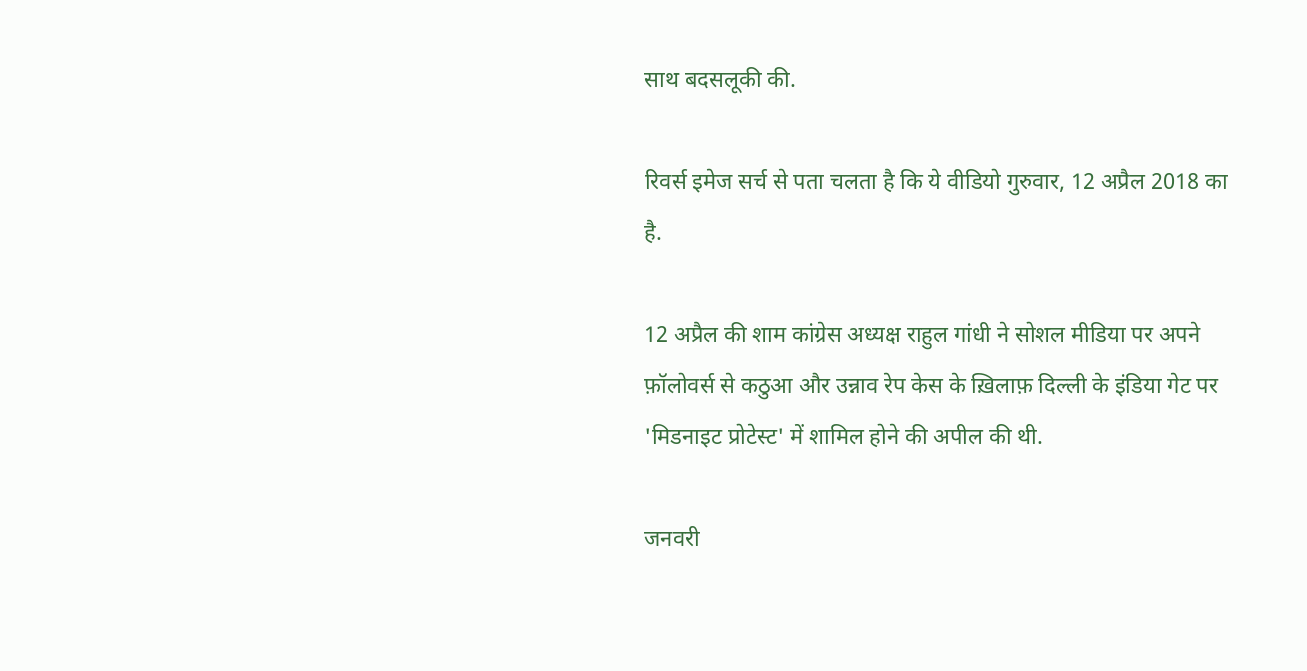साथ बदसलूकी की.

रिवर्स इमेज सर्च से पता चलता है कि ये वीडियो गुरुवार, 12 अप्रैल 2018 का है.

12 अप्रैल की शाम कांग्रेस अध्यक्ष राहुल गांधी ने सोशल मीडिया पर अपने फ़ॉलोवर्स से कठुआ और उन्नाव रेप केस के ख़िलाफ़ दिल्ली के इंडिया गेट पर 'मिडनाइट प्रोटेस्ट' में शामिल होने की अपील की थी.

जनवरी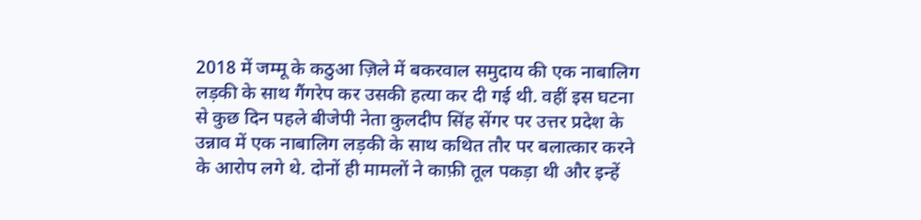2018 में जम्मू के कठुआ ज़िले में बकरवाल समुदाय की एक नाबालिग लड़की के साथ गैंगरेप कर उसकी हत्या कर दी गई थी. वहीं इस घटना से कुछ दिन पहले बीजेपी नेता कुलदीप सिंह सेंगर पर उत्तर प्रदेश के उन्नाव में एक नाबालिग लड़की के साथ कथित तौर पर बलात्कार करने के आरोप लगे थे. दोनों ही मामलों ने काफ़ी तूल पकड़ा थी और इन्हें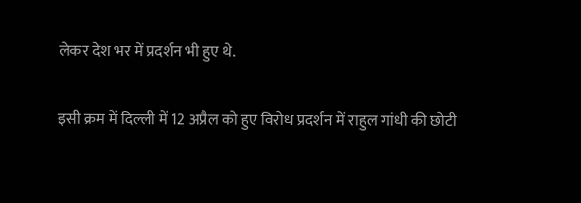लेकर देश भर में प्रदर्शन भी हुए थे.

इसी क्रम में दिल्ली में 12 अप्रैल को हुए विरोध प्रदर्शन में राहुल गांधी की छोटी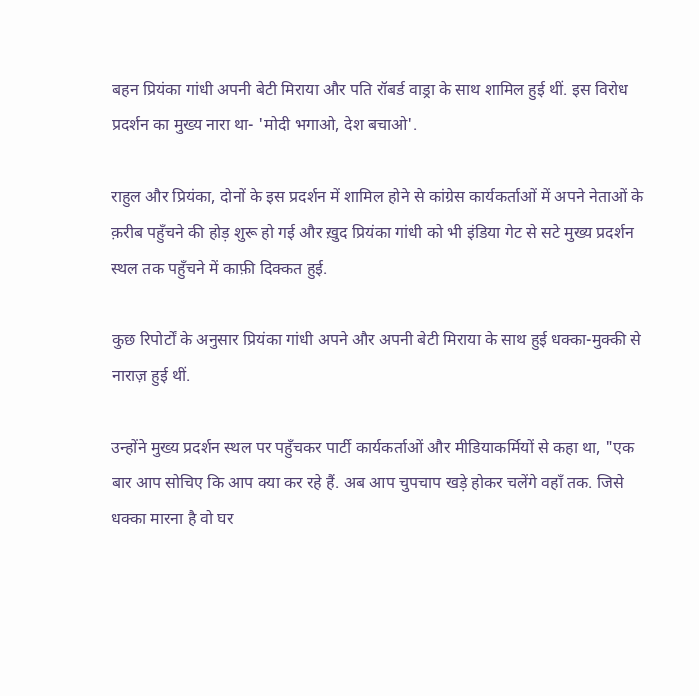बहन प्रियंका गांधी अपनी बेटी मिराया और पति रॉबर्ड वाड्रा के साथ शामिल हुई थीं. इस विरोध प्रदर्शन का मुख्य नारा था- 'मोदी भगाओ, देश बचाओ'.

राहुल और प्रियंका, दोनों के इस प्रदर्शन में शामिल होने से कांग्रेस कार्यकर्ताओं में अपने नेताओं के क़रीब पहुँचने की होड़ शुरू हो गई और ख़ुद प्रियंका गांधी को भी इंडिया गेट से सटे मुख्य प्रदर्शन स्थल तक पहुँचने में काफ़ी दिक्कत हुई.

कुछ रिपोर्टों के अनुसार प्रियंका गांधी अपने और अपनी बेटी मिराया के साथ हुई धक्का-मुक्की से नाराज़ हुई थीं.

उन्होंने मुख्य प्रदर्शन स्थल पर पहुँचकर पार्टी कार्यकर्ताओं और मीडियाकर्मियों से कहा था, "एक बार आप सोचिए कि आप क्या कर रहे हैं. अब आप चुपचाप खड़े होकर चलेंगे वहाँ तक. जिसे धक्का मारना है वो घर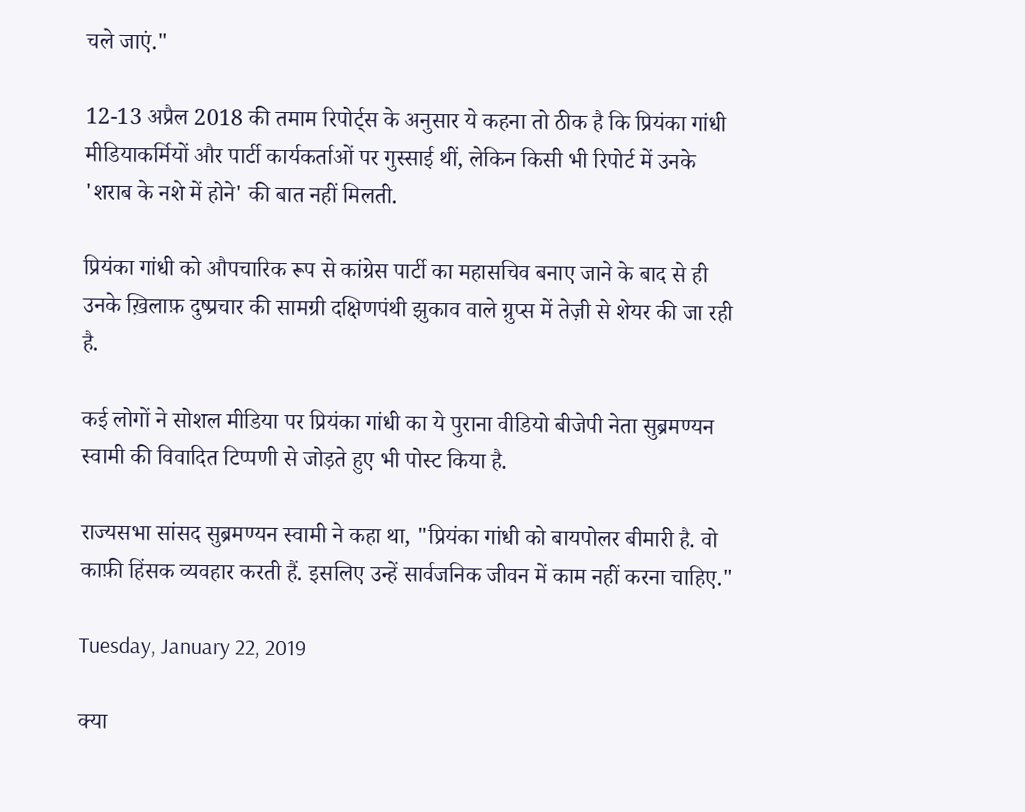चले जाएं."

12-13 अप्रैल 2018 की तमाम रिपोर्ट्स के अनुसार ये कहना तो ठीक है कि प्रियंका गांधी मीडियाकर्मियों और पार्टी कार्यकर्ताओं पर गुस्साई थीं, लेकिन किसी भी रिपोर्ट में उनके 'शराब के नशे में होने' की बात नहीं मिलती.

प्रियंका गांधी को औपचारिक रूप से कांग्रेस पार्टी का महासचिव बनाए जाने के बाद से ही उनके ख़िलाफ़ दुष्प्रचार की सामग्री दक्षिणपंथी झुकाव वाले ग्रुप्स में तेज़ी से शेयर की जा रही है.

कई लोगों ने सोशल मीडिया पर प्रियंका गांधी का ये पुराना वीडियो बीजेपी नेता सुब्रमण्यन स्वामी की विवादित टिप्पणी से जोड़ते हुए भी पोस्ट किया है.

राज्यसभा सांसद सुब्रमण्यन स्वामी ने कहा था, "प्रियंका गांधी को बायपोलर बीमारी है. वो काफ़ी हिंसक व्यवहार करती हैं. इसलिए उन्हें सार्वजनिक जीवन में काम नहीं करना चाहिए."

Tuesday, January 22, 2019

क्या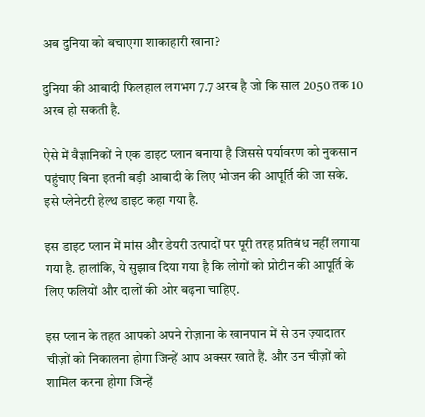अब दुनिया को बचाएगा शाकाहारी खाना?

दुनिया की आबादी फिलहाल लगभग 7.7 अरब है जो कि साल 2050 तक 10 अरब हो सकती है.

ऐसे में वैज्ञानिकों ने एक डाइट प्लान बनाया है जिससे पर्यावरण को नुकसान पहुंचाए बिना इतनी बड़ी आबादी के लिए भोजन की आपूर्ति की जा सके. इसे प्लेनेटरी हेल्थ डाइट कहा गया है.

इस डाइट प्लान में मांस और डेयरी उत्पादों पर पूरी तरह प्रतिबंध नहीं लगाया गया है. हालांकि, ये सुझाव दिया गया है कि लोगों को प्रोटीन की आपूर्ति के लिए फलियों और दालों की ओर बढ़ना चाहिए.

इस प्लान के तहत आपको अपने रोज़ाना के खानपान में से उन ज़्यादातर चीज़ों को निकालना होगा जिन्हें आप अक्सर खाते हैं. और उन चीज़ों को शामिल करना होगा जिन्हें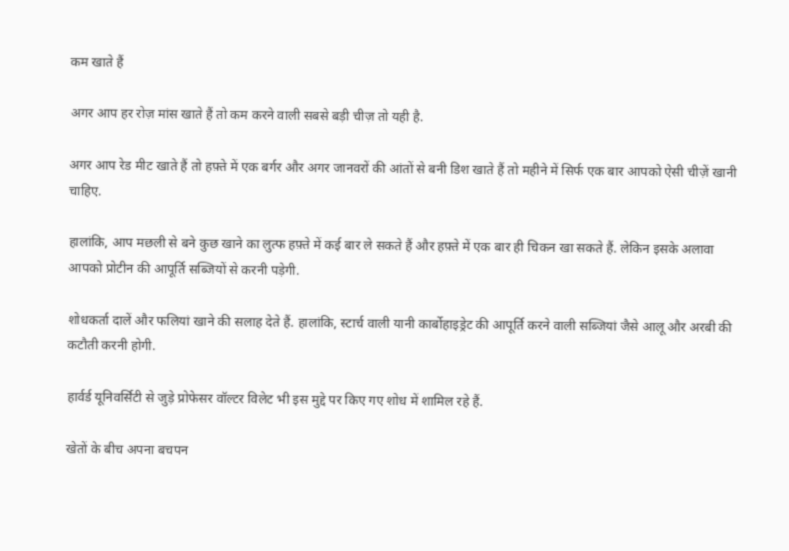कम खाते हैं

अगर आप हर रोज़ मांस खाते हैं तो कम करने वाली सबसे बड़ी चीज़ तो यही है.

अगर आप रेड मीट खाते हैं तो हफ़्ते में एक बर्गर और अगर जानवरों की आंतों से बनी डिश खाते हैं तो महीने में सिर्फ एक बार आपको ऐसी चीज़ें खानी चाहिए.

हालांकि, आप मछली से बने कुछ खाने का लुत्फ हफ़्ते में कई बार ले सकते हैं और हफ़्ते में एक बार ही चिकन खा सकते हैं. लेकिन इसके अलावा आपको प्रोटीन की आपूर्ति सब्जियों से करनी पड़ेगी.

शोधकर्ता दालें और फलियां खाने की सलाह देते हैं. हालांकि, स्टार्च वाली यानी कार्बोहाइड्रेट की आपूर्ति करने वाली सब्जियां जैसे आलू और अरबी की कटौती करनी होगी.

हार्वर्ड यूनिवर्सिटी से जुड़े प्रोफेसर वॉल्टर विलेट भी इस मुद्दे पर किए गए शोध में शामिल रहे हैं.

खेतों के बीच अपना बचपन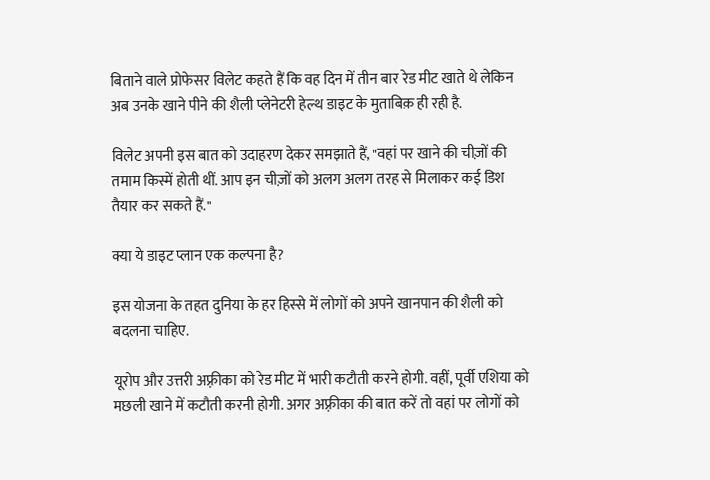बिताने वाले प्रोफेसर विलेट कहते हैं कि वह दिन में तीन बार रेड मीट खाते थे लेकिन अब उनके खाने पीने की शैली प्लेनेटरी हेल्थ डाइट के मुताबिक़ ही रही है.

विलेट अपनी इस बात को उदाहरण देकर समझाते हैं, "वहां पर खाने की चीज़ों की तमाम किस्में होती थीं. आप इन चीज़ों को अलग अलग तरह से मिलाकर कई डिश तैयार कर सकते हैं."

क्या ये डाइट प्लान एक कल्पना है?

इस योजना के तहत दुनिया के हर हिस्से में लोगों को अपने खानपान की शैली को बदलना चाहिए.

यूरोप और उत्तरी अफ़्रीका को रेड मीट में भारी कटौती करने होगी. वहीं, पूर्वी एशिया को मछली खाने में कटौती करनी होगी. अगर अफ़्रीका की बात करें तो वहां पर लोगों को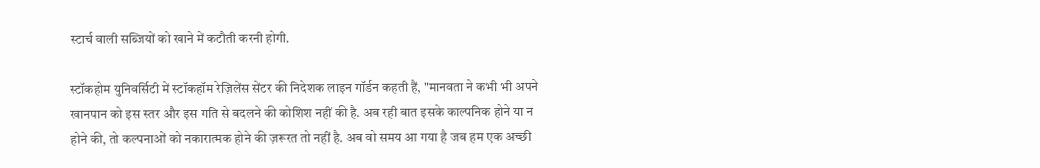स्टार्च वाली सब्जियों को खाने में कटौती करनी होगी.

स्टॉकहोम युनिवर्सिटी में स्टॉकहॉम रेज़िलेंस सेंटर की निदेशक लाइन गॉर्डन कहती हैं, "मानवता ने कभी भी अपने खानपान को इस स्तर और इस गति से बदलने की कोशिश नहीं की है. अब रही बात इसके काल्पनिक होने या न होने की, तो कल्पनाओं को नकारात्मक होने की ज़रूरत तो नहीं है. अब वो समय आ गया है जब हम एक अच्छी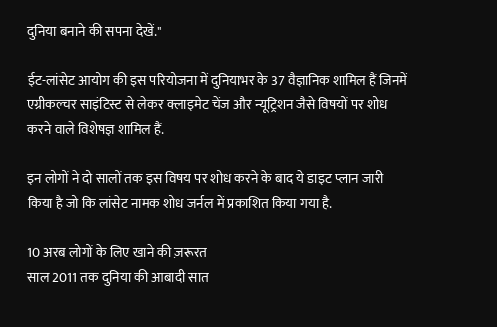दुनिया बनाने की सपना देखें."

ईट-लांसेट आयोग की इस परियोजना में दुनियाभर के 37 वैज्ञानिक शामिल हैं जिनमें एग्रीकल्चर साइंटिस्ट से लेकर क्लाइमेट चेंज और न्यूट्रिशन जैसे विषयों पर शोध करने वाले विशेषज्ञ शामिल हैं.

इन लोगों ने दो सालों तक इस विषय पर शोध करने के बाद ये डाइट प्लान जारी किया है जो कि लांसेट नामक शोध जर्नल में प्रकाशित किया गया है.

10 अरब लोगों के लिए खाने की ज़रूरत
साल 2011 तक दुनिया की आबादी सात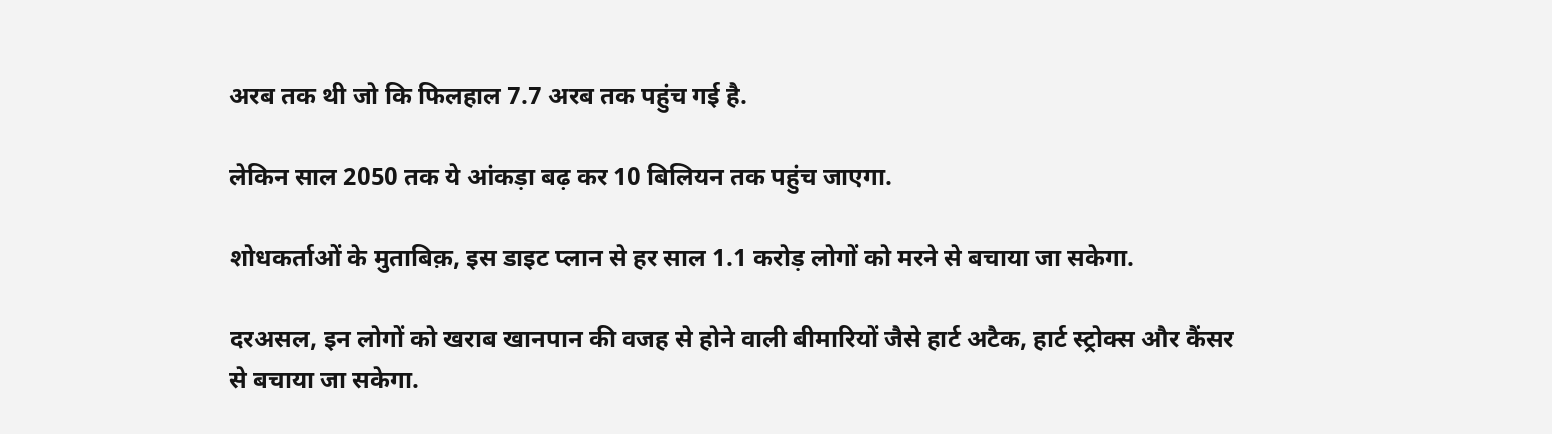अरब तक थी जो कि फिलहाल 7.7 अरब तक पहुंच गई है.

लेकिन साल 2050 तक ये आंकड़ा बढ़ कर 10 बिलियन तक पहुंच जाएगा.

शोधकर्ताओं के मुताबिक़, इस डाइट प्लान से हर साल 1.1 करोड़ लोगों को मरने से बचाया जा सकेगा.

दरअसल, इन लोगों को खराब खानपान की वजह से होने वाली बीमारियों जैसे हार्ट अटैक, हार्ट स्ट्रोक्स और कैंसर से बचाया जा सकेगा.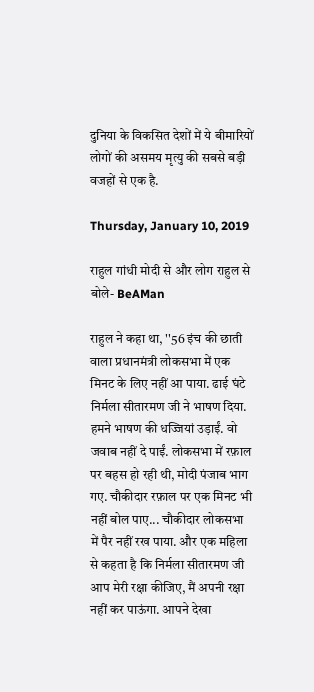दुनिया के विकसित देशों में ये बीमारियों लोगों की असमय मृत्यु की सबसे बड़ी वजहों से एक है.

Thursday, January 10, 2019

राहुल गांधी मोदी से और लोग राहुल से बोले- BeAMan

राहुल ने कहा था, ''56 इंच की छाती वाला प्रधानमंत्री लोकसभा में एक मिनट के लिए नहीं आ पाया. ढाई घंटे निर्मला सीतारमण जी ने भाषण दिया. हमने भाषण की धज्जियां उड़ाईं. वो जवाब नहीं दे पाईं. लोकसभा में रफ़ाल पर बहस हो रही थी, मोदी पंजाब भाग गए. चौकीदार रफ़ाल पर एक मिनट भी नहीं बोल पाए... चौकीदार लोकसभा में पैर नहीं रख पाया. और एक महिला से कहता है कि निर्मला सीतारमण जी आप मेरी रक्षा कीजिए, मैं अपनी रक्षा नहीं कर पाऊंगा. आपने देखा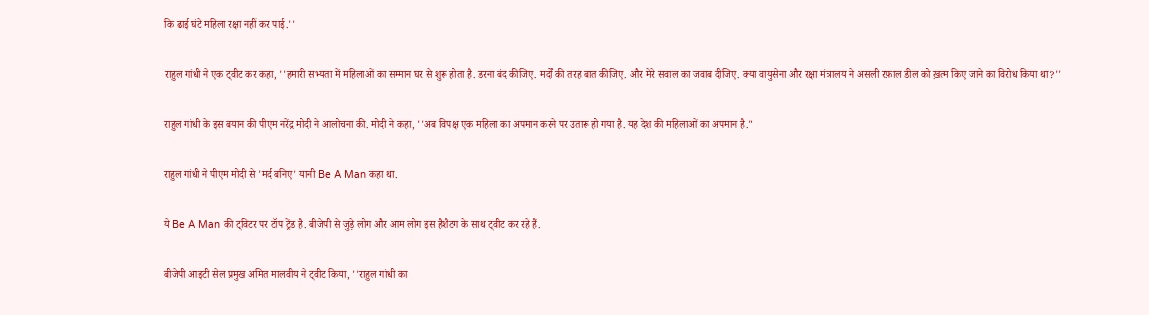कि ढाई घंटे महिला रक्षा नहीं कर पाई.''

राहुल गांधी ने एक ट्वीट कर कहा, ''हमारी सभ्यता में महिलाओं का सम्मान घर से शुरू होता है. डरना बंद कीजिए. मर्दों की तरह बात कीजिए. और मेरे सवाल का जवाब दीजिए. क्या वायुसेना और रक्षा मंत्रालय ने असली रफ़ाल डील को ख़त्म किए जाने का विरोध किया था?''

राहुल गांधी के इस बयान की पीएम नरेंद्र मोदी ने आलोचना की. मोदी ने कहा, ''अब विपक्ष एक महिला का अपमान करने पर उतारू हो गया है. यह देश की महिलाओं का अपमान है."

राहुल गांधी ने पीएम मोदी से 'मर्द बनिए' यानी Be A Man कहा था.

ये Be A Man की ट्विटर पर टॉप ट्रेंड है. बीजेपी से जुड़े लोग और आम लोग इस हैशैटग के साथ ट्वीट कर रहे हैं.

बीजेपी आइटी सेल प्रमुख अमित मालवीय ने ट्वीट किया, ''राहुल गांधी का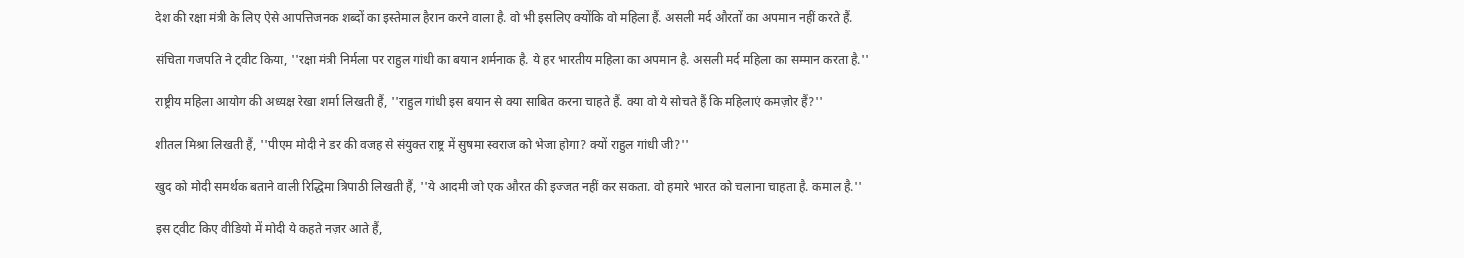देश की रक्षा मंत्री के लिए ऐसे आपत्तिजनक शब्दों का इस्तेमाल हैरान करने वाला है. वो भी इसलिए क्योंकि वो महिला हैं. असली मर्द औरतों का अपमान नहीं करते हैं.

संचिता गजपति ने ट्वीट किया, ''रक्षा मंत्री निर्मला पर राहुल गांधी का बयान शर्मनाक है. ये हर भारतीय महिला का अपमान है. असली मर्द महिला का सम्मान करता है.''

राष्ट्रीय महिला आयोग की अध्यक्ष रेखा शर्मा लिखती हैं, ''राहुल गांधी इस बयान से क्या साबित करना चाहते हैं. क्या वो ये सोचते हैं कि महिलाएं कमज़ोर हैं?''

शीतल मिश्रा लिखती हैं, ''पीएम मोदी ने डर की वजह से संयुक्त राष्ट्र में सुषमा स्वराज को भेजा होगा? क्यों राहुल गांधी जी?''

खुद को मोदी समर्थक बताने वाली रिद्धिमा त्रिपाठी लिखती हैं, ''ये आदमी जो एक औरत की इज्जत नहीं कर सकता. वो हमारे भारत को चलाना चाहता है. कमाल है.''

इस ट्वीट किए वीडियो में मोदी ये कहते नज़र आते हैं,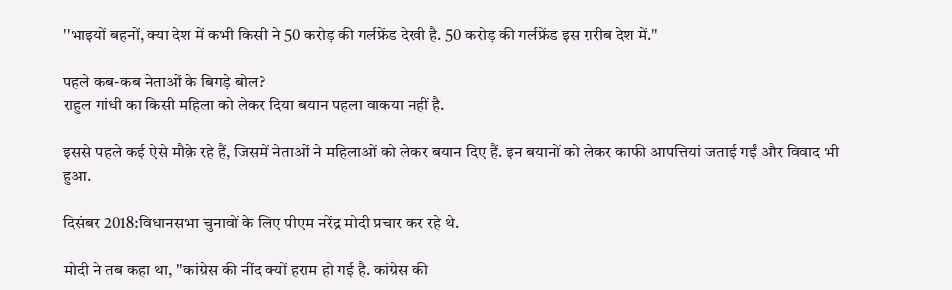''भाइयों बहनों, क्या देश में कभी किसी ने 50 करोड़ की गर्लफ्रेंड देखी है. 50 करोड़ की गर्लफ्रेंड इस ग़रीब देश में.''

पहले कब-कब नेताओं के बिगड़े बोल?
राहुल गांधी का किसी महिला को लेकर दिया बयान पहला वाकया नहीं है.

इससे पहले कई ऐसे मौक़े रहे हैं, जिसमें नेताओं ने महिलाओं को लेकर बयान दिए हैं. इन बयानों को लेकर काफी आपत्तियां जताई गईं और विवाद भी हुआ.

दिसंबर 2018:विधानसभा चुनावों के लिए पीएम नरेंद्र मोदी प्रचार कर रहे थे.

मोदी ने तब कहा था, ''कांग्रेस की नींद क्यों हराम हो गई है. कांग्रेस की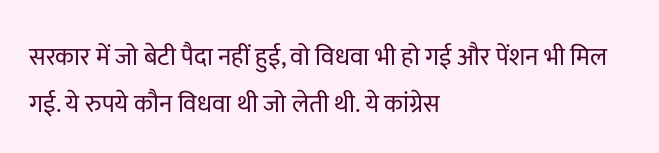सरकार में जो बेटी पैदा नहीं हुई, वो विधवा भी हो गई और पेंशन भी मिल गई. ये रुपये कौन विधवा थी जो लेती थी. ये कांग्रेस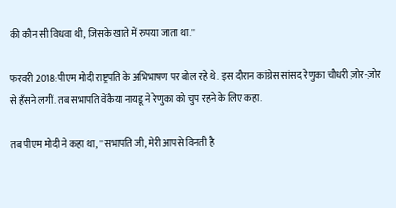की कौन सी विधवा थी, जिसके खाते में रुपया जाता था.''

फरवरी 2018:पीएम मोदी राष्ट्रपति के अभिभाषण पर बोल रहे थे. इस दौरान कांग्रेस सांसद रेणुका चौधरी ज़ोर-ज़ोर से हँसने लगीं. तब सभापति वेंकैया नायडू ने रेणुका को चुप रहने के लिए कहा.

तब पीएम मोदी ने कहा था, ''सभापति जी, मेरी आपसे विनती है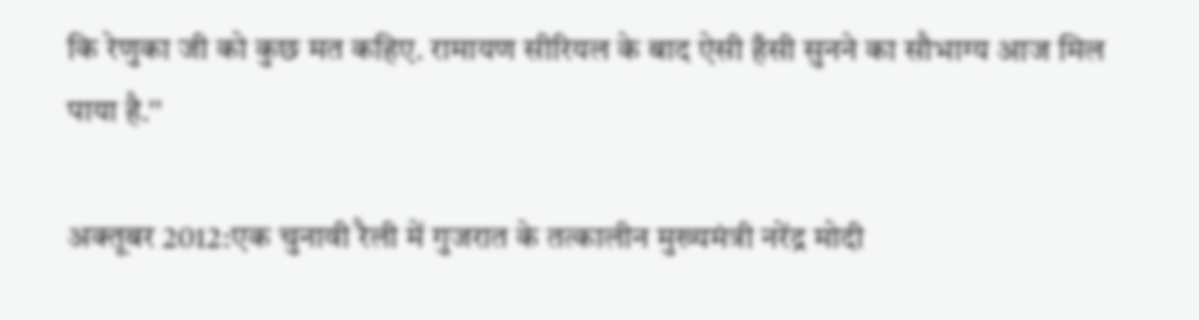कि रेणुका जी को कुछ मत कहिए. रामायण सीरियल के बाद ऐसी हँसी सुनने का सौभाग्य आज मिल पाया है.''

अक्तूबर 2012:एक चुनावी रैली में गुजरात के तत्कालीन मुख्यमंत्री नरेंद्र मोदी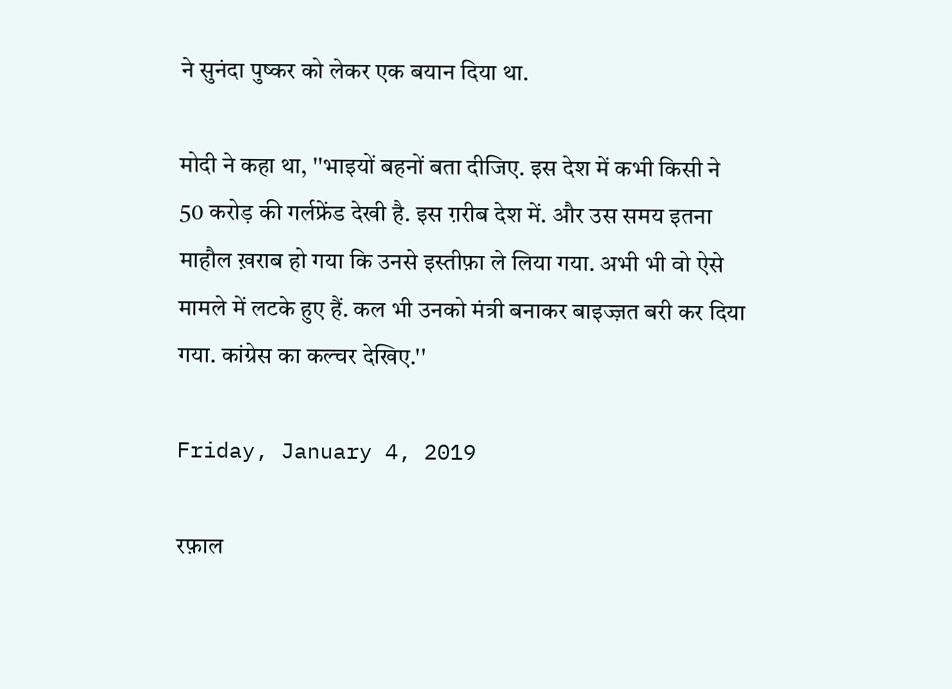ने सुनंदा पुष्कर को लेकर एक बयान दिया था.

मोदी ने कहा था, ''भाइयों बहनों बता दीजिए. इस देश में कभी किसी ने 50 करोड़ की गर्लफ्रेंड देखी है. इस ग़रीब देश में. और उस समय इतना माहौल ख़राब हो गया कि उनसे इस्तीफ़ा ले लिया गया. अभी भी वो ऐसे मामले में लटके हुए हैं. कल भी उनको मंत्री बनाकर बाइज्ज़त बरी कर दिया गया. कांग्रेस का कल्चर देखिए.''

Friday, January 4, 2019

रफ़ाल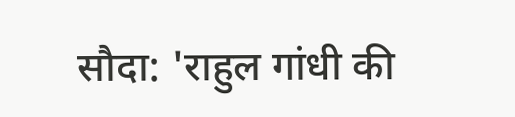सौदा: 'राहुल गांधी की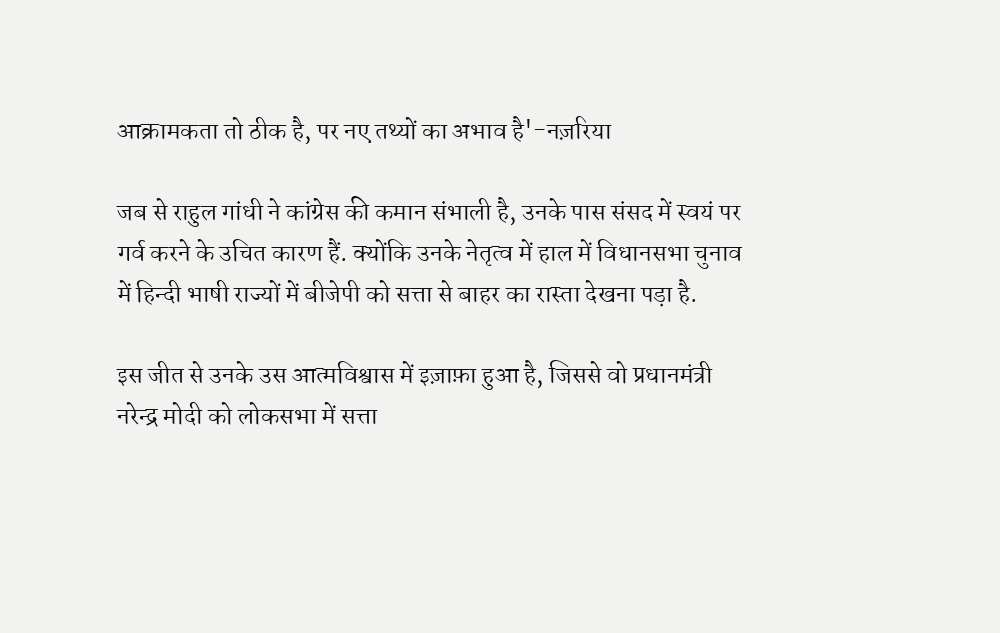आक्रामकता तो ठीक है, पर नए तथ्यों का अभाव है'-नज़रिया

जब से राहुल गांधी ने कांग्रेस की कमान संभाली है, उनके पास संसद में स्वयं पर गर्व करने के उचित कारण हैं. क्योंकि उनके नेतृत्व में हाल में विधानसभा चुनाव में हिन्दी भाषी राज्यों में बीजेपी को सत्ता से बाहर का रास्ता देखना पड़ा है.

इस जीत से उनके उस आत्मविश्वास में इज़ाफ़ा हुआ है, जिससे वो प्रधानमंत्री नरेन्द्र मोदी को लोकसभा में सत्ता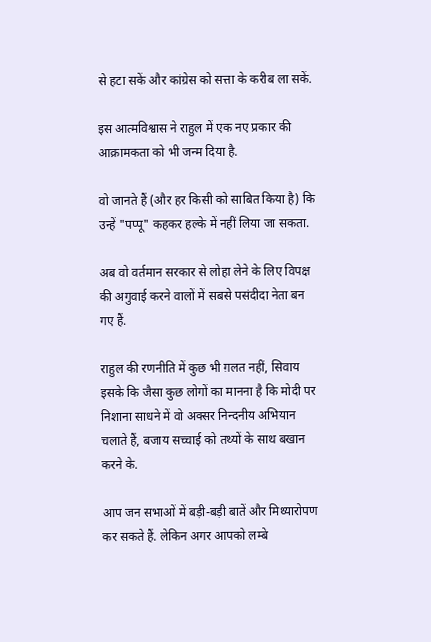से हटा सकें और कांग्रेस को सत्ता के करीब ला सकें.

इस आत्मविश्वास ने राहुल में एक नए प्रकार की आक्रामकता को भी जन्म दिया है.

वो जानते हैं (और हर किसी को साबित किया है) कि उन्हें "पप्पू" कहकर हल्के में नहीं लिया जा सकता.

अब वो वर्तमान सरकार से लोहा लेने के लिए विपक्ष की अगुवाई करने वालों में सबसे पसंदीदा नेता बन गए हैं.

राहुल की रणनीति में कुछ भी ग़लत नहीं, सिवाय इसके कि जैसा कुछ लोगों का मानना है कि मोदी पर निशाना साधने में वो अक्सर निन्दनीय अभियान चलाते हैं, बजाय सच्चाई को तथ्यों के साथ बखान करने के.

आप जन सभाओं में बड़ी-बड़ी बातें और मिथ्यारोपण कर सकते हैं. लेकिन अगर आपको लम्बे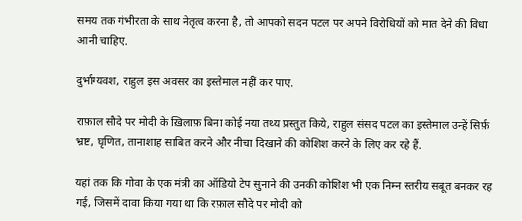समय तक गंभीरता के साथ नेतृत्व करना है, तो आपको सदन पटल पर अपने विरोधियों को मात देने की विधा आनी चाहिए.

दुर्भाग्यवश, राहुल इस अवसर का इस्तेमाल नहीं कर पाए.

राफ़ाल सौदे पर मोदी के ख़िलाफ़ बिना कोई नया तथ्य प्रस्तुत किये, राहुल संसद पटल का इस्तेमाल उन्हें सिर्फ़ भ्रष्ट, घृणित, तानाशाह साबित करने और नीचा दिखाने की कोशिश करने के लिए कर रहे हैं.

यहां तक कि गोवा के एक मंत्री का ऑडियो टेप सुनाने की उनकी कोशिश भी एक निम्न स्तरीय सबूत बनकर रह गई, जिसमें दावा किया गया था कि रफ़ाल सौदे पर मोदी को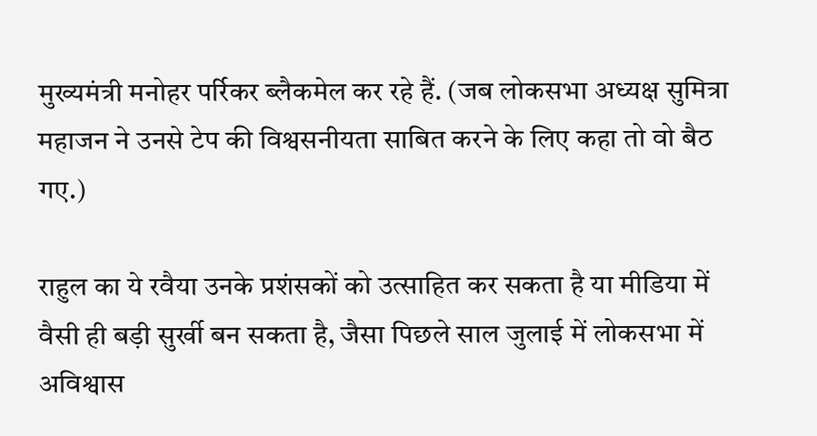मुख्यमंत्री मनोहर पर्रिकर ब्लैकमेल कर रहे हैं. (जब लोकसभा अध्यक्ष सुमित्रा महाजन ने उनसे टेप की विश्वसनीयता साबित करने के लिए कहा तो वो बैठ गए.)

राहुल का ये रवैया उनके प्रशंसकों को उत्साहित कर सकता है या मीडिया में वैसी ही बड़ी सुर्खी बन सकता है, जैसा पिछले साल जुलाई में लोकसभा में अविश्वास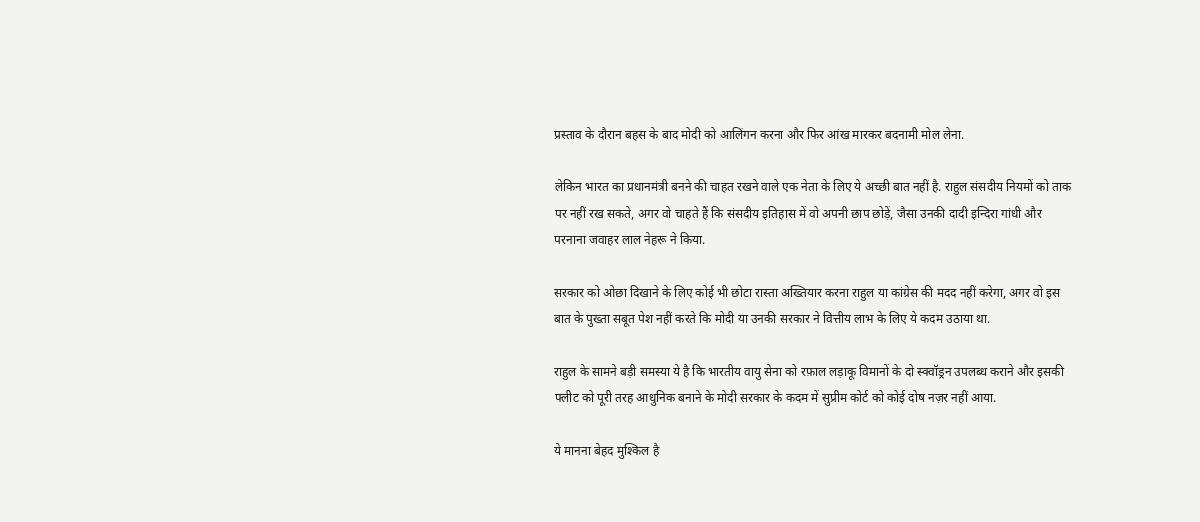प्रस्ताव के दौरान बहस के बाद मोदी को आलिंगन करना और फिर आंख मारकर बदनामी मोल लेना.

लेकिन भारत का प्रधानमंत्री बनने की चाहत रखने वाले एक नेता के लिए ये अच्छी बात नहीं है. राहुल संसदीय नियमों को ताक पर नहीं रख सकते, अगर वो चाहते हैं कि संसदीय इतिहास में वो अपनी छाप छोड़ें, जैसा उनकी दादी इन्दिरा गांधी और परनाना जवाहर लाल नेहरू ने किया.

सरकार को ओछा दिखाने के लिए कोई भी छोटा रास्ता अख्तियार करना राहुल या कांग्रेस की मदद नहीं करेगा, अगर वो इस बात के पुख्ता सबूत पेश नहीं करते कि मोदी या उनकी सरकार ने वित्तीय लाभ के लिए ये कदम उठाया था.

राहुल के सामने बड़ी समस्या ये है कि भारतीय वायु सेना को रफ़ाल लड़ाकू विमानों के दो स्क्वॉड्रन उपलब्ध कराने और इसकी फ्लीट को पूरी तरह आधुनिक बनाने के मोदी सरकार के कदम में सुप्रीम कोर्ट को कोई दोष नज़र नहीं आया.

ये मानना बेहद मुश्किल है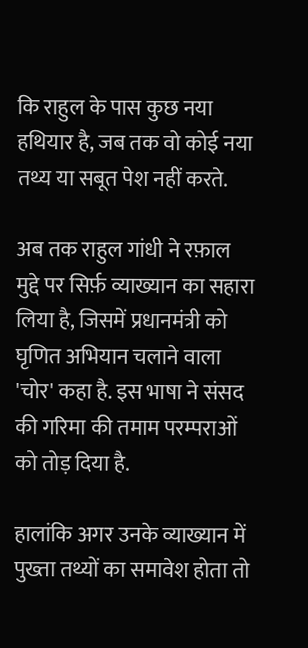कि राहुल के पास कुछ नया हथियार है, जब तक वो कोई नया तथ्य या सबूत पेश नहीं करते.

अब तक राहुल गांधी ने रफ़ाल मुद्दे पर सिर्फ़ व्याख्यान का सहारा लिया है, जिसमें प्रधानमंत्री को घृणित अभियान चलाने वाला 'चोर' कहा है. इस भाषा ने संसद की गरिमा की तमाम परम्पराओं को तोड़ दिया है.

हालांकि अगर उनके व्याख्यान में पुख्ता तथ्यों का समावेश होता तो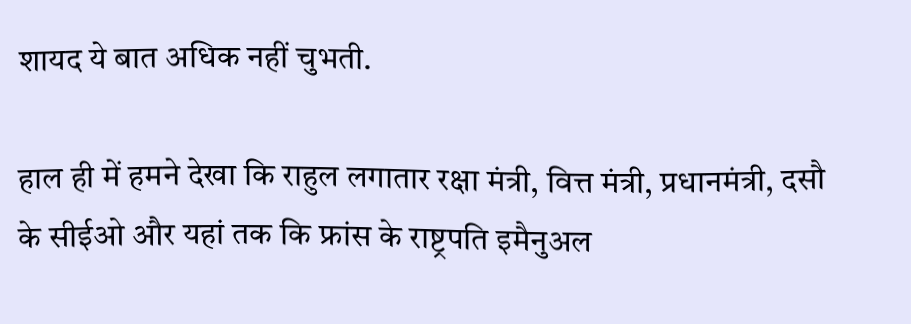शायद ये बात अधिक नहीं चुभती.

हाल ही में हमने देखा कि राहुल लगातार रक्षा मंत्री, वित्त मंत्री, प्रधानमंत्री, दसौ के सीईओ और यहां तक कि फ्रांस के राष्ट्रपति इमैनुअल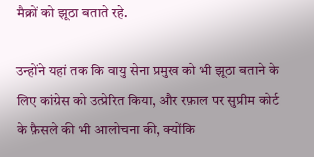मैक्रों को झूठा बताते रहे.

उन्होंने यहां तक कि वायु सेना प्रमुख को भी झूठा बताने के लिए कांग्रेस को उत्प्रेरित किया, और रफ़ाल पर सुप्रीम कोर्ट के फ़ैसले की भी आलोचना की, क्योंकि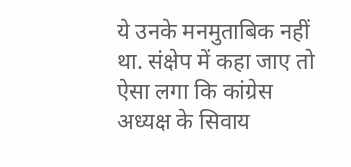ये उनके मनमुताबिक नहीं था. संक्षेप में कहा जाए तो ऐसा लगा कि कांग्रेस अध्यक्ष के सिवाय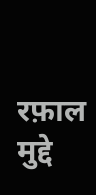रफ़ाल मुद्दे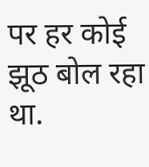पर हर कोई झूठ बोल रहा था.